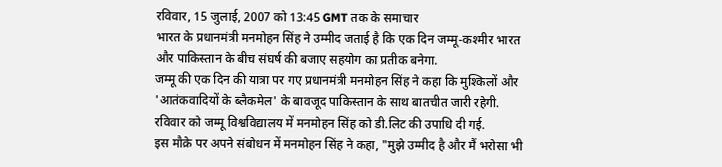रविवार, 15 जुलाई, 2007 को 13:45 GMT तक के समाचार
भारत के प्रधानमंत्री मनमोहन सिंह ने उम्मीद जताई है कि एक दिन जम्मू-कश्मीर भारत और पाकिस्तान के बीच संघर्ष की बजाए सहयोग का प्रतीक बनेगा.
जम्मू की एक दिन की यात्रा पर गए प्रधानमंत्री मनमोहन सिंह ने कहा कि मुश्किलों और 'आतंकवादियों के ब्लैकमेल' के बावजूद पाकिस्तान के साथ बातचीत जारी रहेगी.
रविवार को जम्मू विश्वविद्यालय में मनमोहन सिंह को डी.लिट की उपाधि दी गई.
इस मौक़े पर अपने संबोधन में मनमोहन सिंह ने कहा, "मुझे उम्मीद है और मैं भरोसा भी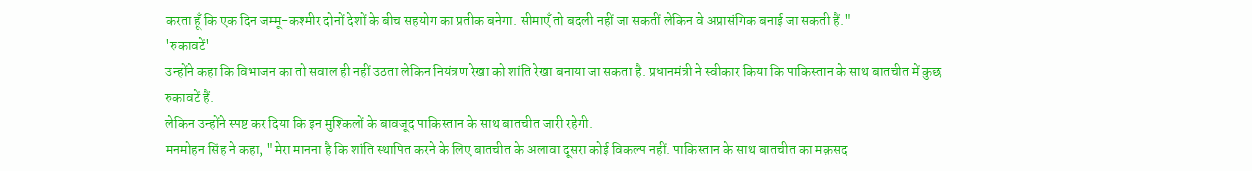करता हूँ कि एक दिन जम्मू-कश्मीर दोनों देशों के बीच सहयोग का प्रतीक बनेगा. सीमाएँ तो बदली नहीं जा सकतीं लेकिन वे अप्रासंगिक बनाई जा सकती हैं."
'रुकावटें'
उन्होंने कहा कि विभाजन का तो सवाल ही नहीं उठता लेकिन नियंत्रण रेखा को शांति रेखा बनाया जा सकता है. प्रधानमंत्री ने स्वीकार किया कि पाकिस्तान के साथ बातचीत में कुछ रुकावटें हैं.
लेकिन उन्होंने स्पष्ट कर दिया कि इन मुश्किलों के बावजूद पाकिस्तान के साथ बातचीत जारी रहेगी.
मनमोहन सिंह ने कहा, "मेरा मानना है कि शांति स्थापित करने के लिए बातचीत के अलावा दूसरा कोई विकल्प नहीं. पाकिस्तान के साथ बातचीत का मक़सद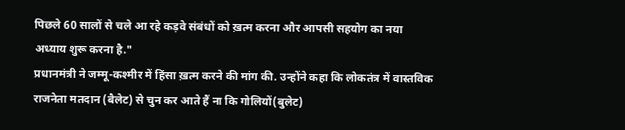पिछले 60 सालों से चले आ रहे कड़वे संबंधों को ख़त्म करना और आपसी सहयोग का नया अध्याय शुरू करना है."
प्रधानमंत्री ने जम्मू-कश्मीर में हिंसा ख़त्म करने की मांग की. उन्होंने कहा कि लोकतंत्र में वास्तविक राजनेता मतदान (बैलेट) से चुन कर आते हैं ना कि गोलियों(बुलेट)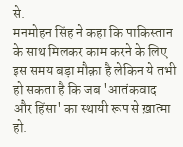से.
मनमोहन सिंह ने कहा कि पाकिस्तान के साथ मिलकर काम करने के लिए इस समय बड़ा मौक़ा है लेकिन ये तभी हो सकता है कि जब 'आतंकवाद और हिंसा' का स्थायी रूप से ख़ात्मा हो.